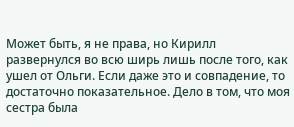Может быть, я не права, но Кирилл развернулся во всю ширь лишь после того, как ушел от Ольги. Если даже это и совпадение, то достаточно показательное. Дело в том, что моя сестра была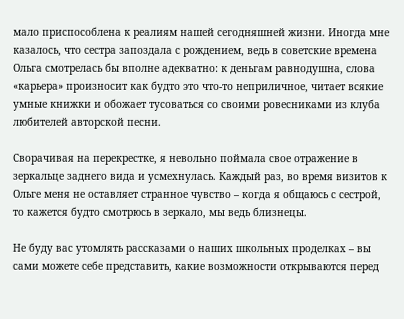мало приспособлена к реалиям нашей сегодняшней жизни. Иногда мне казалось, что сестра запоздала с рождением, ведь в советские времена Ольга смотрелась бы вполне адекватно: к деньгам равнодушна, слова «карьера» произносит как будто это что-то неприличное, читает всякие умные книжки и обожает тусоваться со своими ровесниками из клуба любителей авторской песни.

Сворачивая на перекрестке, я невольно поймала свое отражение в зеркальце заднего вида и усмехнулась. Каждый раз, во время визитов к Ольге меня не оставляет странное чувство – когда я общаюсь с сестрой, то кажется будто смотрюсь в зеркало, мы ведь близнецы.

Не буду вас утомлять рассказами о наших школьных проделках – вы сами можете себе представить, какие возможности открываются перед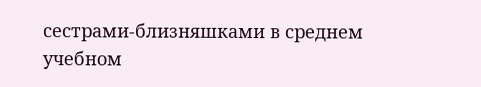сестрами-близняшками в среднем учебном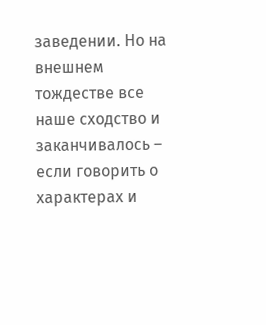заведении. Но на внешнем тождестве все наше сходство и заканчивалось – если говорить о характерах и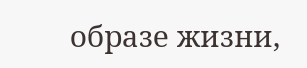образе жизни,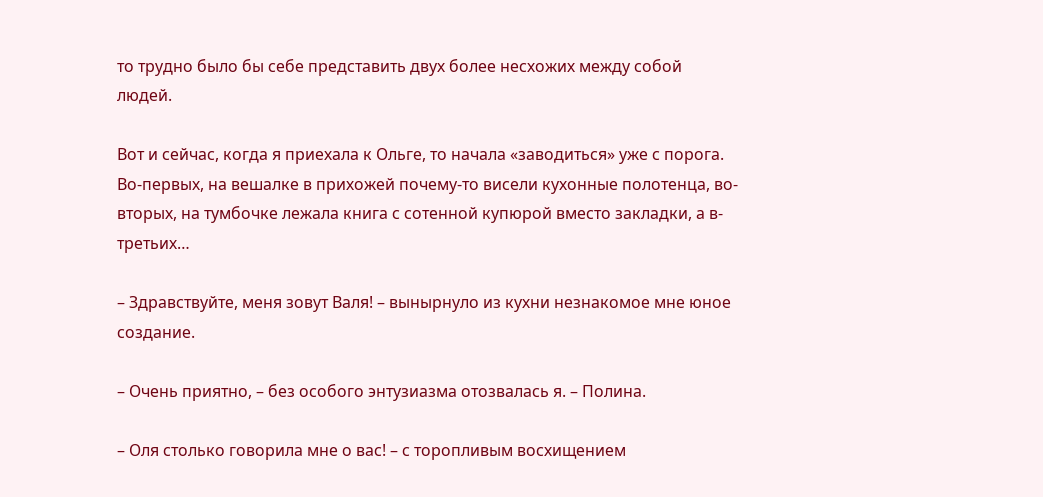то трудно было бы себе представить двух более несхожих между собой людей.

Вот и сейчас, когда я приехала к Ольге, то начала «заводиться» уже с порога. Во-первых, на вешалке в прихожей почему-то висели кухонные полотенца, во-вторых, на тумбочке лежала книга с сотенной купюрой вместо закладки, а в-третьих…

– Здравствуйте, меня зовут Валя! – вынырнуло из кухни незнакомое мне юное создание.

– Очень приятно, – без особого энтузиазма отозвалась я. – Полина.

– Оля столько говорила мне о вас! – с торопливым восхищением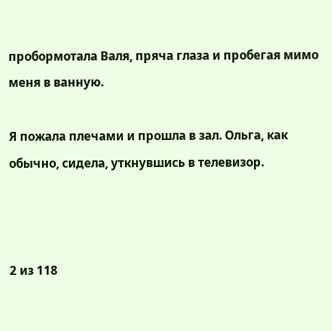пробормотала Валя, пряча глаза и пробегая мимо меня в ванную.

Я пожала плечами и прошла в зал. Ольга, как обычно, сидела, уткнувшись в телевизор.



2 из 118